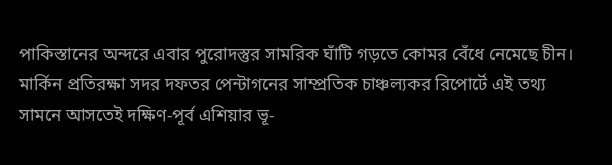পাকিস্তানের অন্দরে এবার পুরোদস্তুর সামরিক ঘাঁটি গড়তে কোমর বেঁধে নেমেছে চীন। মার্কিন প্রতিরক্ষা সদর দফতর পেন্টাগনের সাম্প্রতিক চাঞ্চল্যকর রিপোর্টে এই তথ্য সামনে আসতেই দক্ষিণ-পূর্ব এশিয়ার ভূ-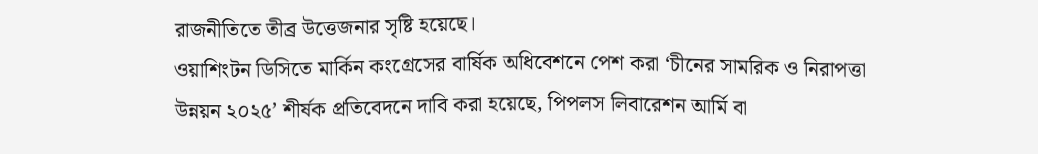রাজনীতিতে তীব্র উত্তেজনার সৃষ্টি হয়েছে।
ওয়াশিংটন ডিসিতে মার্কিন কংগ্রেসের বার্ষিক অধিবেশনে পেশ করা ‘চীনের সামরিক ও নিরাপত্তা উন্নয়ন ২০২৫’ শীর্ষক প্রতিবেদনে দাবি করা হয়েছে, পিপলস লিবারেশন আর্মি বা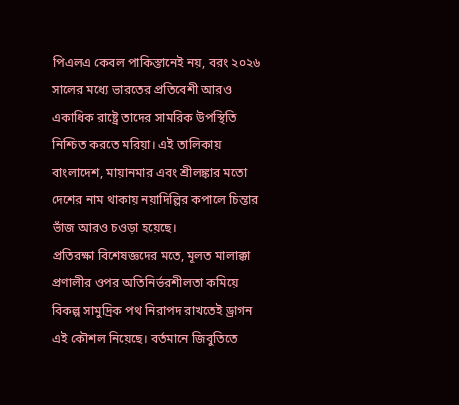পিএলএ কেবল পাকিস্তানেই নয়, বরং ২০২৬ সালের মধ্যে ভারতের প্রতিবেশী আরও একাধিক রাষ্ট্রে তাদের সামরিক উপস্থিতি নিশ্চিত করতে মরিয়া। এই তালিকায় বাংলাদেশ, মায়ানমার এবং শ্রীলঙ্কার মতো দেশের নাম থাকায় নয়াদিল্লির কপালে চিন্তার ভাঁজ আরও চওড়া হয়েছে।
প্রতিরক্ষা বিশেষজ্ঞদের মতে, মূলত মালাক্কা প্রণালীর ওপর অতিনির্ভরশীলতা কমিয়ে বিকল্প সামুদ্রিক পথ নিরাপদ রাখতেই ড্রাগন এই কৌশল নিয়েছে। বর্তমানে জিবুতিতে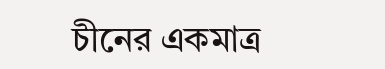চীনের একমাত্র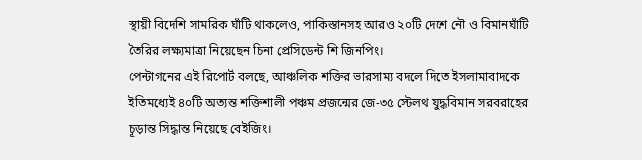স্থায়ী বিদেশি সামরিক ঘাঁটি থাকলেও, পাকিস্তানসহ আরও ২০টি দেশে নৌ ও বিমানঘাঁটি তৈরির লক্ষ্যমাত্রা নিয়েছেন চিনা প্রেসিডেন্ট শি জিনপিং।
পেন্টাগনের এই রিপোর্ট বলছে, আঞ্চলিক শক্তির ভারসাম্য বদলে দিতে ইসলামাবাদকে ইতিমধ্যেই ৪০টি অত্যন্ত শক্তিশালী পঞ্চম প্রজন্মের জে-৩৫ স্টেলথ যুদ্ধবিমান সরবরাহের চূড়ান্ত সিদ্ধান্ত নিয়েছে বেইজিং।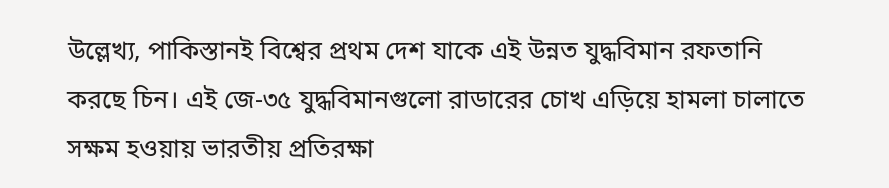উল্লেখ্য, পাকিস্তানই বিশ্বের প্রথম দেশ যাকে এই উন্নত যুদ্ধবিমান রফতানি করছে চিন। এই জে-৩৫ যুদ্ধবিমানগুলো রাডারের চোখ এড়িয়ে হামলা চালাতে সক্ষম হওয়ায় ভারতীয় প্রতিরক্ষা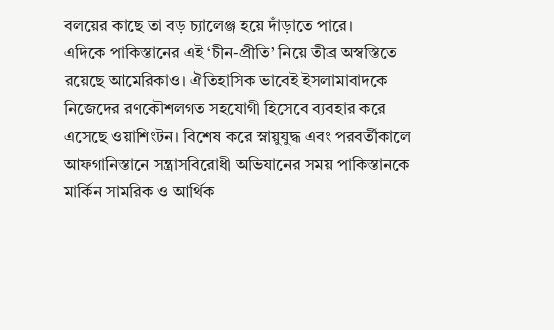বলয়ের কাছে তা বড় চ্যালেঞ্জ হয়ে দাঁড়াতে পারে।
এদিকে পাকিস্তানের এই ‘চীন-প্রীতি’ নিয়ে তীব্র অস্বস্তিতে রয়েছে আমেরিকাও। ঐতিহাসিক ভাবেই ইসলামাবাদকে নিজেদের রণকৌশলগত সহযোগী হিসেবে ব্যবহার করে এসেছে ওয়াশিংটন। বিশেষ করে স্নায়ুযুদ্ধ এবং পরবর্তীকালে আফগানিস্তানে সন্ত্রাসবিরোধী অভিযানের সময় পাকিস্তানকে মার্কিন সামরিক ও আর্থিক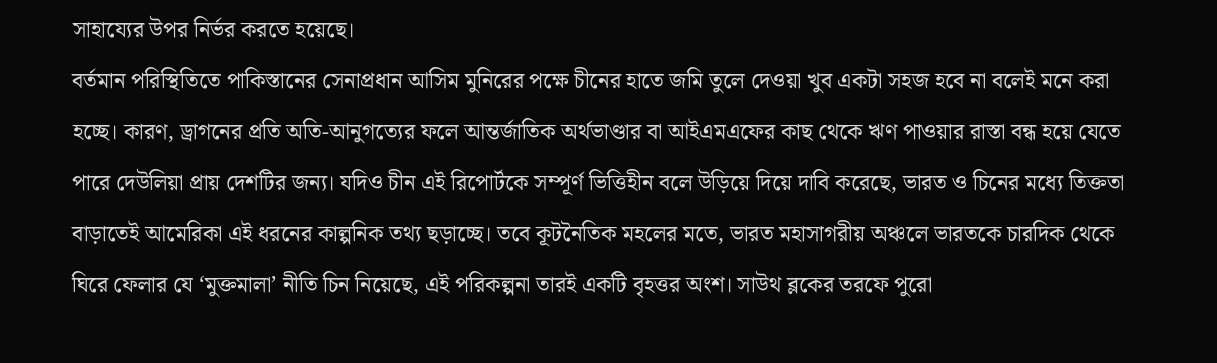সাহায্যের উপর নির্ভর করতে হয়েছে।
বর্তমান পরিস্থিতিতে পাকিস্তানের সেনাপ্রধান আসিম মুনিরের পক্ষে চীনের হাতে জমি তুলে দেওয়া খুব একটা সহজ হবে না বলেই মনে করা হচ্ছে। কারণ, ড্রাগনের প্রতি অতি-আনুগত্যের ফলে আন্তর্জাতিক অর্থভাণ্ডার বা আইএমএফের কাছ থেকে ঋণ পাওয়ার রাস্তা বন্ধ হয়ে যেতে পারে দেউলিয়া প্রায় দেশটির জন্য। যদিও চীন এই রিপোর্টকে সম্পূর্ণ ভিত্তিহীন বলে উড়িয়ে দিয়ে দাবি করেছে, ভারত ও চিনের মধ্যে তিক্ততা বাড়াতেই আমেরিকা এই ধরনের কাল্পনিক তথ্য ছড়াচ্ছে। তবে কূটনৈতিক মহলের মতে, ভারত মহাসাগরীয় অঞ্চলে ভারতকে চারদিক থেকে ঘিরে ফেলার যে ‘মুক্তমালা’ নীতি চিন নিয়েছে, এই পরিকল্পনা তারই একটি বৃহত্তর অংশ। সাউথ ব্লকের তরফে পুরো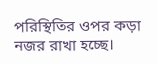পরিস্থিতির ওপর কড়া নজর রাখা হচ্ছে।